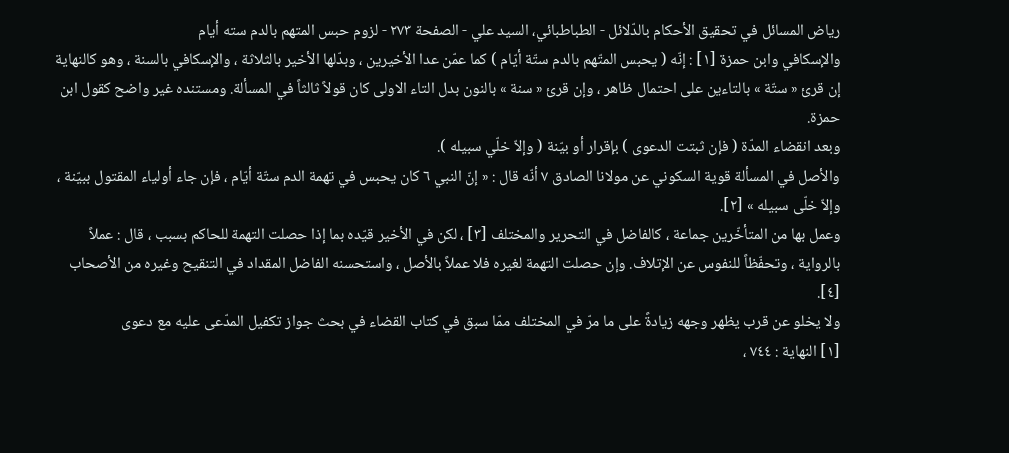رياض المسائل في تحقيق الأحكام بالدّلائل - الطباطبائي، السيد علي - الصفحة ٢٧٣ - لزوم حبس المتهم بالدم سته أيام
والإسكافي وابن حمزة [١] : إنّه ( يحبس المتّهم بالدم ستّة أيّام ) كما عمّن عدا الأخيرين ، وبدّلها الأخير بالثلاثة ، والإسكافي بالسنة ، وهو كالنهاية إن قرئ « ستّة » بالتاءين على احتمال ظاهر ، وإن قرئ « سنة » بالنون بدل التاء الاولى كان قولاً ثالثاً في المسألة. ومستنده غير واضح كقول ابن حمزة.
وبعد انقضاء المدّة ( فإن ثبتت الدعوى ) بإقرار أو بيّنة ( وإلاّ خلّي سبيله ).
والأصل في المسألة قوية السكوني عن مولانا الصادق ٧ أنّه قال : « إنّ النبي ٦ كان يحبس في تهمة الدم ستّة أيّام ، فإن جاء أولياء المقتول ببيّنة ، وإلاّ خلّى سبيله » [٢].
وعمل بها من المتأخّرين جماعة ، كالفاضل في التحرير والمختلف [٣] ، لكن في الأخير قيّده بما إذا حصلت التهمة للحاكم بسبب ، قال : عملاً بالرواية ، وتحفّظاً للنفوس عن الإتلاف. وإن حصلت التهمة لغيره فلا عملاً بالأصل ، واستحسنه الفاضل المقداد في التنقيح وغيره من الأصحاب [٤].
ولا يخلو عن قرب يظهر وجهه زيادةً على ما مرّ في المختلف ممّا سبق في كتاب القضاء في بحث جواز تكفيل المدّعى عليه مع دعوى
[١] النهاية : ٧٤٤ ،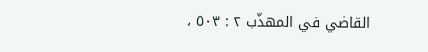القاضي في المهذّب ٢ : ٥٠٣ ،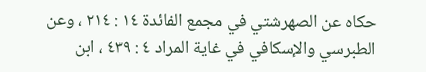حكاه عن الصهرشتي في مجمع الفائدة ١٤ : ٢١٤ ، وعن الطبرسي والإسكافي في غاية المراد ٤ : ٤٣٩ ، ابن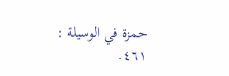حمزة في الوسيلة : ٤٦١.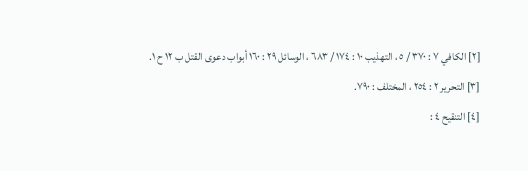[٢] الكافي ٧ : ٣٧٠ / ٥ ، التهذيب ١٠ : ١٧٤ / ٦٨٣ ، الوسائل ٢٩ : ١٦٠ أبواب دعوى القتل ب ١٢ ح ١.
[٣] التحرير ٢ : ٢٥٤ ، المختلف : ٧٩٠.
[٤] التنقيح ٤ :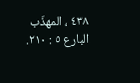٤٣٨ ، المهذّب البارع ٥ : ٢١٠.